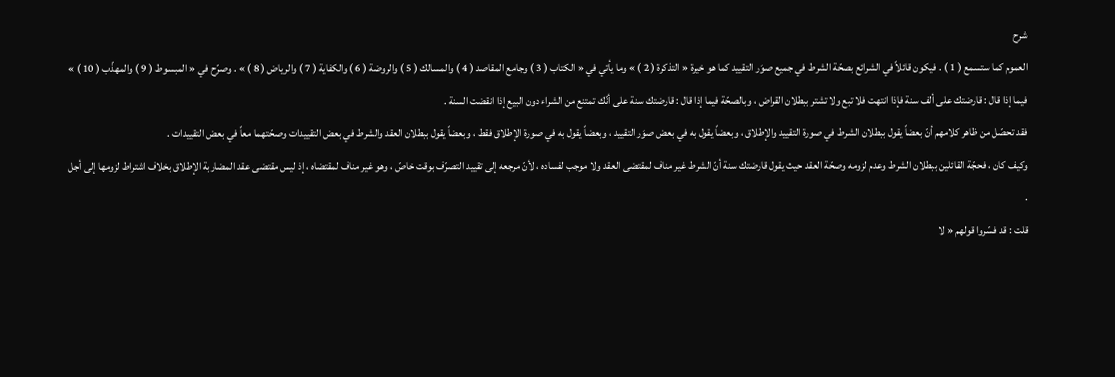شرح
العموم كما ستسمع ( 1 ) . فيكون قائلاً في الشرائع بصحّة الشرط في جميع صوَر التقييد كما هو خيرة « التذكرة ( 2 ) » وما يأتي في « الكتاب ( 3 ) وجامع المقاصد ( 4 ) والمسالك ( 5 ) والروضة ( 6 ) والكفاية ( 7 ) والرياض ( 8 ) » . وصرّح في « المبسوط ( 9 ) والمهذّب ( 10 ) » فيما إذا قال : قارضتك على ألف سنة فإذا انتهت فلا تبع ولا تشتر ببطلان القراض ، وبالصحّة فيما إذا قال : قارضتك سنة على أنّك تمتنع من الشراء دون البيع إذا انقضت السنة .
فقد تحصّل من ظاهر كلامهم أنّ بعضاً يقول ببطلان الشرط في صورة التقييد والإطلاق ، وبعضاً يقول به في بعض صوَر التقييد ، وبعضاً يقول به في صورة الإطلاق فقط ، وبعضاً يقول ببطلان العقد والشرط في بعض التقييدات وصحّتهما معاً في بعض التقييدات .
وكيف كان ، فحجّة القائلين ببطلان الشرط وعدم لزومه وصحّة العقد حيث يقول قارضتك سنة أنّ الشرط غير مناف لمقتضى العقد ولا موجب لفساده ، لأنّ مرجعه إلى تقييد التصرّف بوقت خاصّ ، وهو غير مناف لمقتضاه ، إذ ليس مقتضى عقد المضاربة الإطلاق بخلاف اشتراط لزومها إلى أجل .
قلت : قد فسّروا قولهم « لا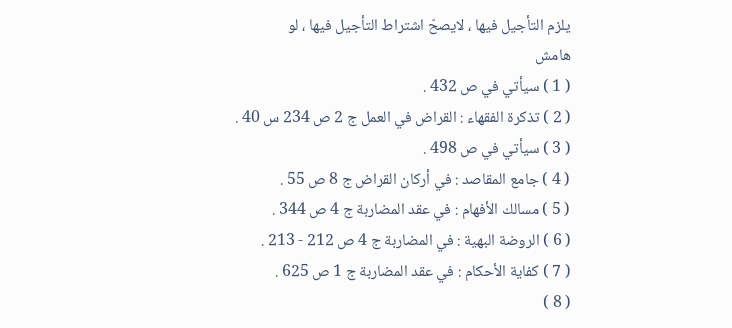يلزم التأجيل فيها ، لايصحّ اشتراط التأجيل فيها ، لو
هامش
( 1 ) سيأتي في ص 432 .
( 2 ) تذكرة الفقهاء : القراض في العمل ج 2 ص 234 س 40 .
( 3 ) سيأتي في ص 498 .
( 4 ) جامع المقاصد : في أركان القراض ج 8 ص 55 .
( 5 ) مسالك الأفهام : في عقد المضاربة ج 4 ص 344 .
( 6 ) الروضة البهية : في المضاربة ج 4 ص 212 - 213 .
( 7 ) كفاية الأحكام : في عقد المضاربة ج 1 ص 625 .
( 8 )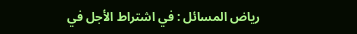رياض المسائل : في اشتراط الأجل في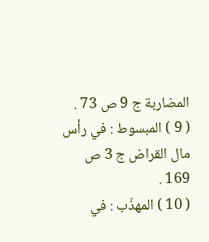المضاربة ج 9 ص 73 .
( 9 ) المبسوط : في رأس مال القراض ج 3 ص 169 .
( 10 ) المهذّب : في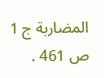المضاربة ج 1 ص 461 .